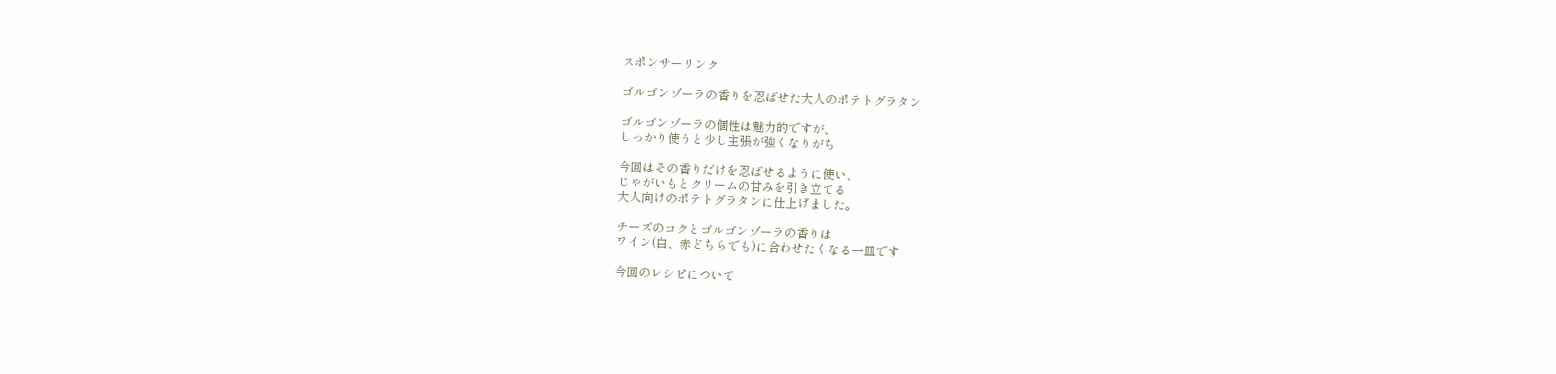スポンサーリンク

ゴルゴンゾーラの香りを忍ばせた大人のポテトグラタン

ゴルゴンゾーラの個性は魅力的ですが、
しっかり使うと少し主張が強くなりがち

今回はその香りだけを忍ばせるように使い、
じゃがいもとクリームの甘みを引き立てる
大人向けのポテトグラタンに仕上げました。

チーズのコクとゴルゴンゾーラの香りは
ワイン(白、赤どちらでも)に合わせたくなる一皿です

今回のレシピについて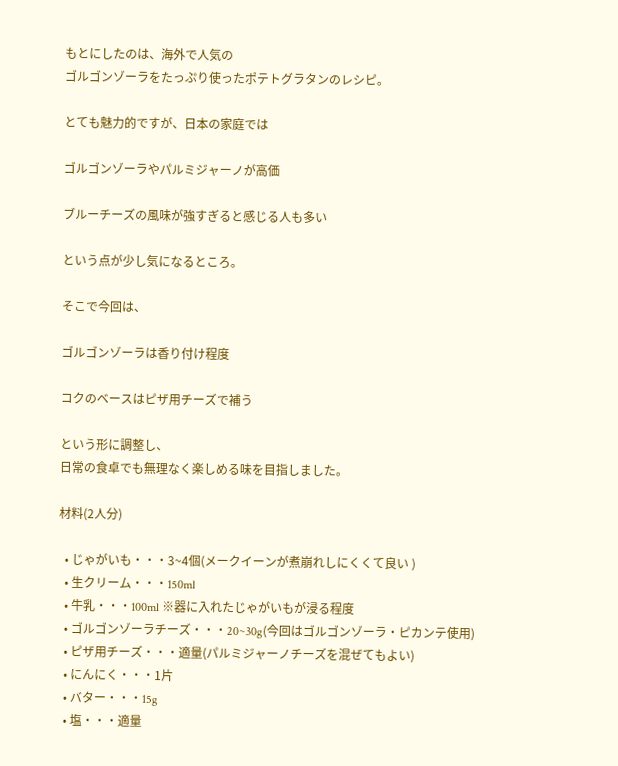もとにしたのは、海外で人気の
ゴルゴンゾーラをたっぷり使ったポテトグラタンのレシピ。

とても魅力的ですが、日本の家庭では

ゴルゴンゾーラやパルミジャーノが高価

ブルーチーズの風味が強すぎると感じる人も多い

という点が少し気になるところ。

そこで今回は、

ゴルゴンゾーラは香り付け程度

コクのベースはピザ用チーズで補う

という形に調整し、
日常の食卓でも無理なく楽しめる味を目指しました。

材料(2人分)

  • じゃがいも・・・3~4個(メークイーンが煮崩れしにくくて良い )
  • 生クリーム・・・150ml
  • 牛乳・・・100ml ※器に入れたじゃがいもが浸る程度
  • ゴルゴンゾーラチーズ・・・20~30g(今回はゴルゴンゾーラ・ピカンテ使用)
  • ピザ用チーズ・・・適量(パルミジャーノチーズを混ぜてもよい)
  • にんにく・・・1片
  • バター・・・15g
  • 塩・・・適量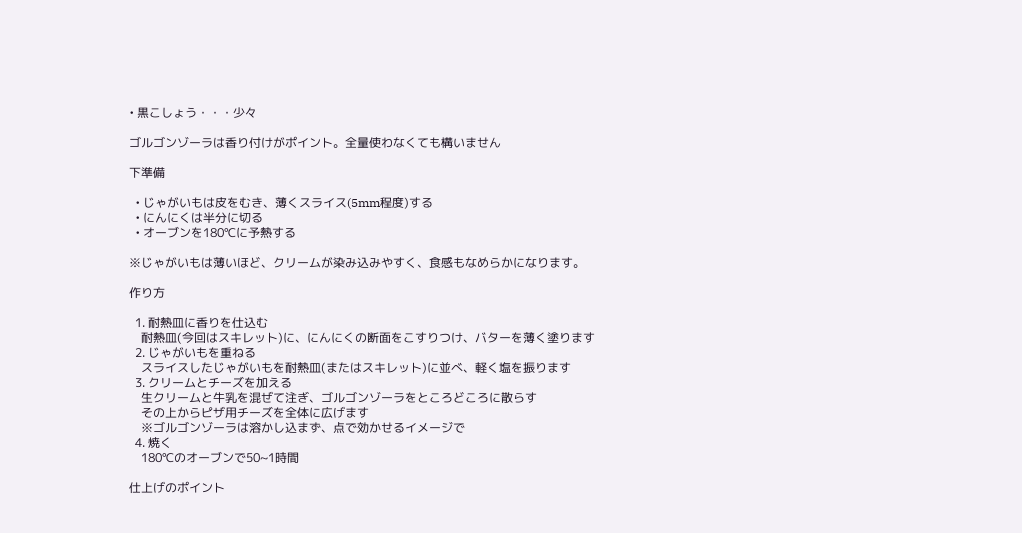• 黒こしょう・・・少々

ゴルゴンゾーラは香り付けがポイント。全量使わなくても構いません

下準備

  • じゃがいもは皮をむき、薄くスライス(5mm程度)する
  • にんにくは半分に切る
  • オーブンを180℃に予熱する

※じゃがいもは薄いほど、クリームが染み込みやすく、食感もなめらかになります。

作り方

  1. 耐熱皿に香りを仕込む
    耐熱皿(今回はスキレット)に、にんにくの断面をこすりつけ、バターを薄く塗ります
  2. じゃがいもを重ねる
    スライスしたじゃがいもを耐熱皿(またはスキレット)に並べ、軽く塩を振ります
  3. クリームとチーズを加える
    生クリームと牛乳を混ぜて注ぎ、ゴルゴンゾーラをところどころに散らす
    その上からピザ用チーズを全体に広げます
    ※ゴルゴンゾーラは溶かし込まず、点で効かせるイメージで
  4. 焼く
    180℃のオーブンで50~1時間

仕上げのポイント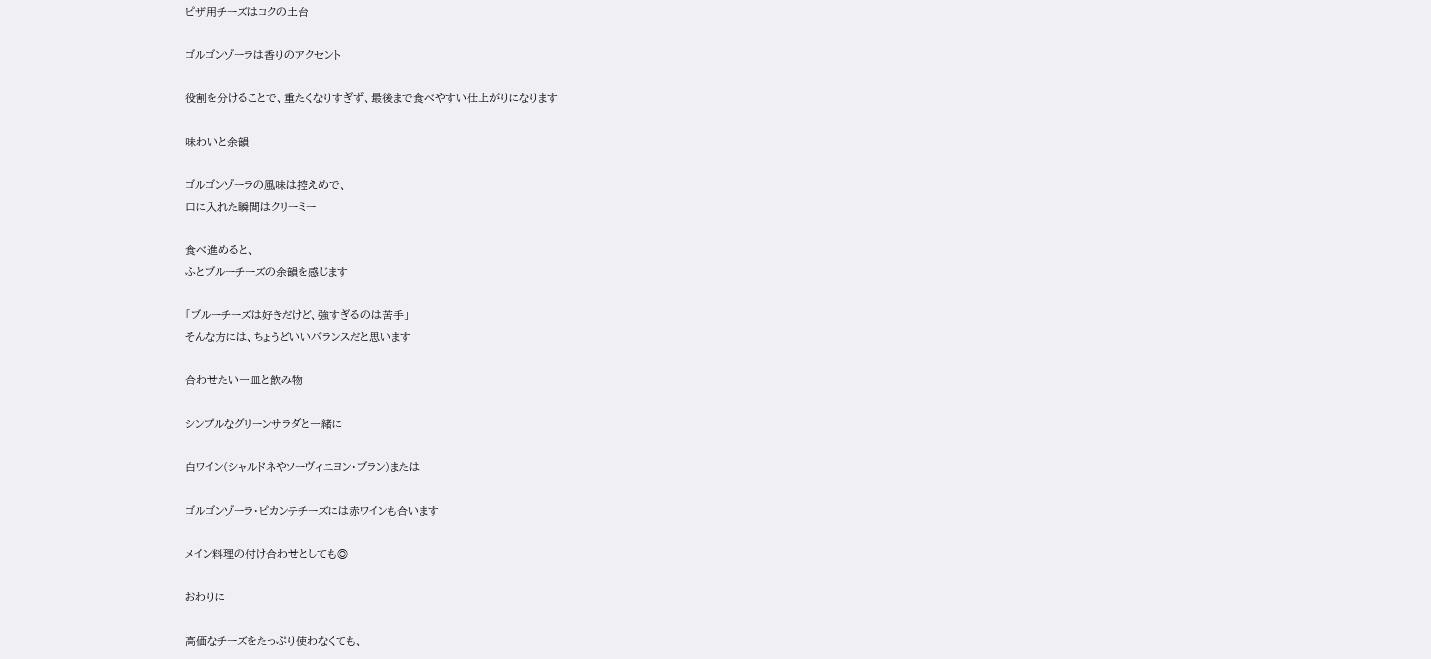ピザ用チーズはコクの土台

ゴルゴンゾーラは香りのアクセント

役割を分けることで、重たくなりすぎず、最後まで食べやすい仕上がりになります

味わいと余韻

ゴルゴンゾーラの風味は控えめで、
口に入れた瞬間はクリーミー

食べ進めると、
ふとブルーチーズの余韻を感じます

「ブルーチーズは好きだけど、強すぎるのは苦手」
そんな方には、ちょうどいいバランスだと思います

合わせたい一皿と飲み物

シンプルなグリーンサラダと一緒に

白ワイン(シャルドネやソーヴィニヨン・ブラン)または

ゴルゴンゾーラ・ピカンテチーズには赤ワインも合います

メイン料理の付け合わせとしても◎

おわりに

高価なチーズをたっぷり使わなくても、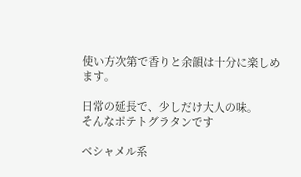使い方次第で香りと余韻は十分に楽しめます。

日常の延長で、少しだけ大人の味。
そんなポテトグラタンです

ベシャメル系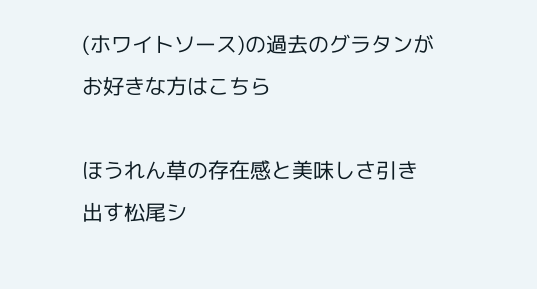(ホワイトソース)の過去のグラタンがお好きな方はこちら

ほうれん草の存在感と美味しさ引き出す松尾シ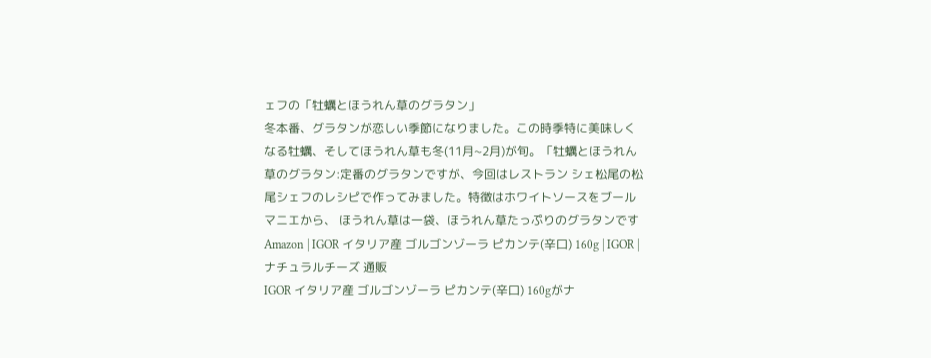ェフの「牡蠣とほうれん草のグラタン」
冬本番、グラタンが恋しい季節になりました。この時季特に美味しくなる牡蠣、そしてほうれん草も冬(11月~2月)が旬。「牡蠣とほうれん草のグラタン:定番のグラタンですが、今回はレストラン シェ松尾の松尾シェフのレシピで作ってみました。特徴はホワイトソースをブールマニエから、 ほうれん草は一袋、ほうれん草たっぷりのグラタンです
Amazon | IGOR イタリア産 ゴルゴンゾーラ ピカンテ(辛口) 160g | IGOR | ナチュラルチーズ 通販
IGOR イタリア産 ゴルゴンゾーラ ピカンテ(辛口) 160gがナ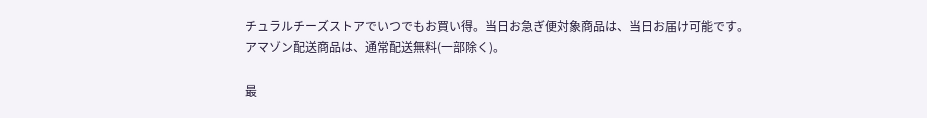チュラルチーズストアでいつでもお買い得。当日お急ぎ便対象商品は、当日お届け可能です。アマゾン配送商品は、通常配送無料(一部除く)。

最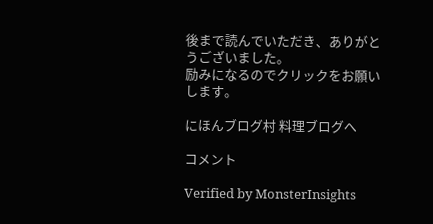後まで読んでいただき、ありがとうございました。
励みになるのでクリックをお願いします。

にほんブログ村 料理ブログへ

コメント

Verified by MonsterInsights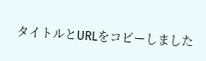タイトルとURLをコピーしました